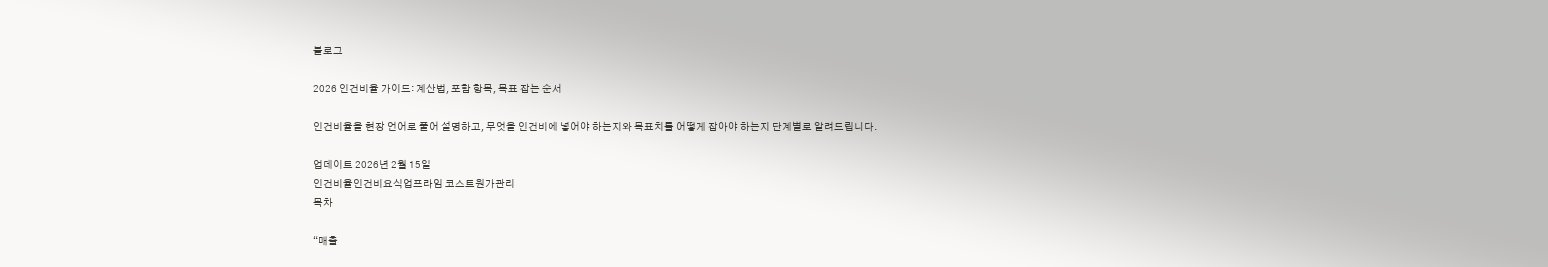블로그

2026 인건비율 가이드: 계산법, 포함 항목, 목표 잡는 순서

인건비율을 현장 언어로 풀어 설명하고, 무엇을 인건비에 넣어야 하는지와 목표치를 어떻게 잡아야 하는지 단계별로 알려드립니다.

업데이트 2026년 2월 15일
인건비율인건비요식업프라임 코스트원가관리
목차

“매출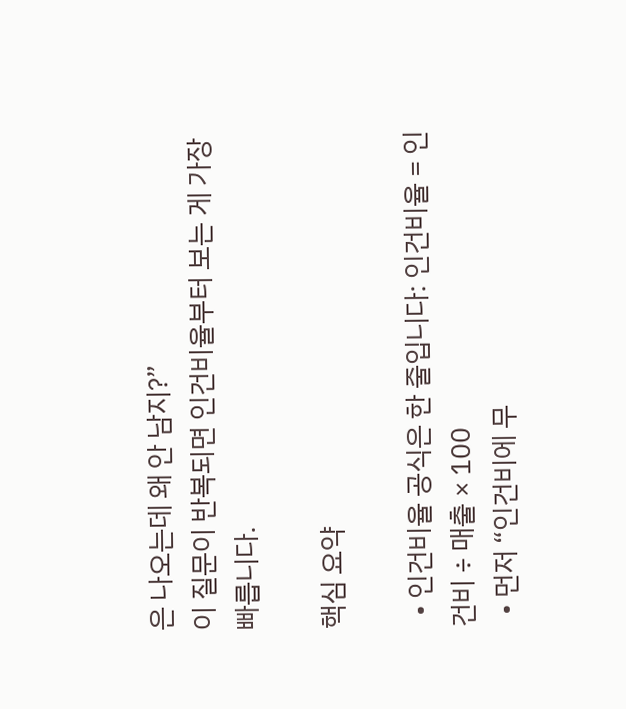은 나오는데 왜 안 남지?”
이 질문이 반복되면 인건비율부터 보는 게 가장 빠릅니다.

핵심 요약

  • 인건비율 공식은 한 줄입니다: 인건비율 = 인건비 ÷ 매출 × 100
  • 먼저 “인건비에 무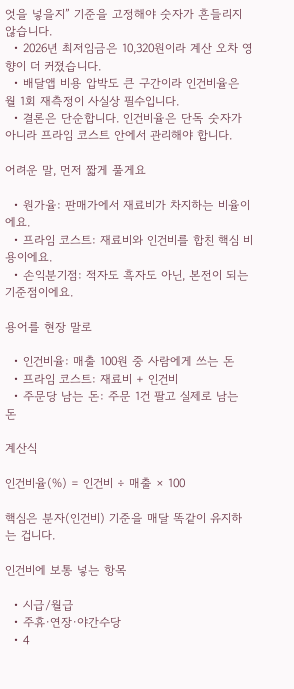엇을 넣을지” 기준을 고정해야 숫자가 흔들리지 않습니다.
  • 2026년 최저임금은 10,320원이라 계산 오차 영향이 더 커졌습니다.
  • 배달앱 비용 압박도 큰 구간이라 인건비율은 월 1회 재측정이 사실상 필수입니다.
  • 결론은 단순합니다. 인건비율은 단독 숫자가 아니라 프라임 코스트 안에서 관리해야 합니다.

어려운 말, 먼저 짧게 풀게요

  • 원가율: 판매가에서 재료비가 차지하는 비율이에요.
  • 프라임 코스트: 재료비와 인건비를 합친 핵심 비용이에요.
  • 손익분기점: 적자도 흑자도 아닌, 본전이 되는 기준점이에요.

용어를 현장 말로

  • 인건비율: 매출 100원 중 사람에게 쓰는 돈
  • 프라임 코스트: 재료비 + 인건비
  • 주문당 남는 돈: 주문 1건 팔고 실제로 남는 돈

계산식

인건비율(%) = 인건비 ÷ 매출 × 100

핵심은 분자(인건비) 기준을 매달 똑같이 유지하는 겁니다.

인건비에 보통 넣는 항목

  • 시급/월급
  • 주휴·연장·야간수당
  • 4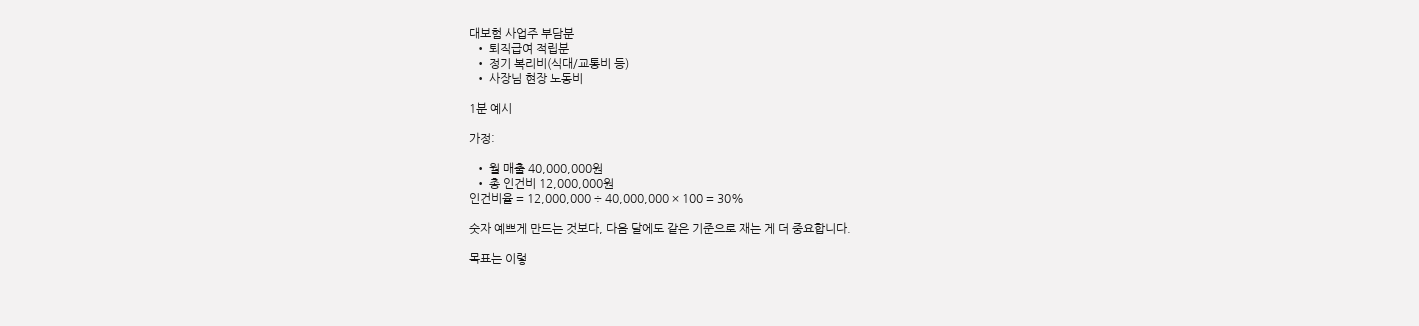대보험 사업주 부담분
  • 퇴직급여 적립분
  • 정기 복리비(식대/교통비 등)
  • 사장님 현장 노동비

1분 예시

가정:

  • 월 매출 40,000,000원
  • 총 인건비 12,000,000원
인건비율 = 12,000,000 ÷ 40,000,000 × 100 = 30%

숫자 예쁘게 만드는 것보다, 다음 달에도 같은 기준으로 재는 게 더 중요합니다.

목표는 이렇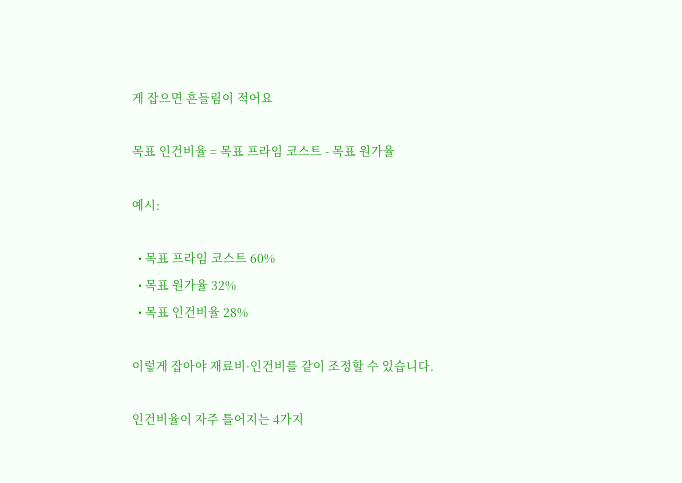게 잡으면 흔들림이 적어요

목표 인건비율 = 목표 프라임 코스트 - 목표 원가율

예시:

  • 목표 프라임 코스트 60%
  • 목표 원가율 32%
  • 목표 인건비율 28%

이렇게 잡아야 재료비·인건비를 같이 조정할 수 있습니다.

인건비율이 자주 틀어지는 4가지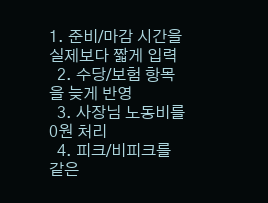1. 준비/마감 시간을 실제보다 짧게 입력
  2. 수당/보험 항목을 늦게 반영
  3. 사장님 노동비를 0원 처리
  4. 피크/비피크를 같은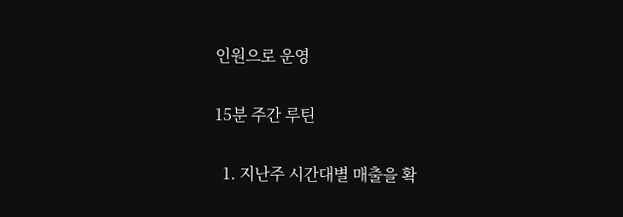인원으로 운영

15분 주간 루틴

  1. 지난주 시간대별 매출을 확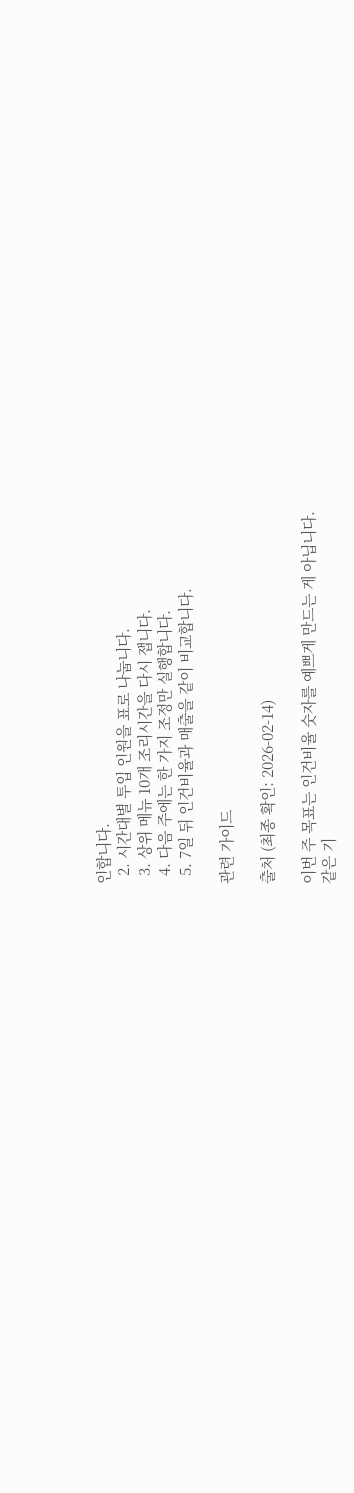인합니다.
  2. 시간대별 투입 인원을 표로 나눕니다.
  3. 상위 메뉴 10개 조리시간을 다시 잽니다.
  4. 다음 주에는 한 가지 조정만 실행합니다.
  5. 7일 뒤 인건비율과 매출을 같이 비교합니다.

관련 가이드

출처 (최종 확인: 2026-02-14)

이번 주 목표는 인건비율 숫자를 예쁘게 만드는 게 아닙니다.
같은 기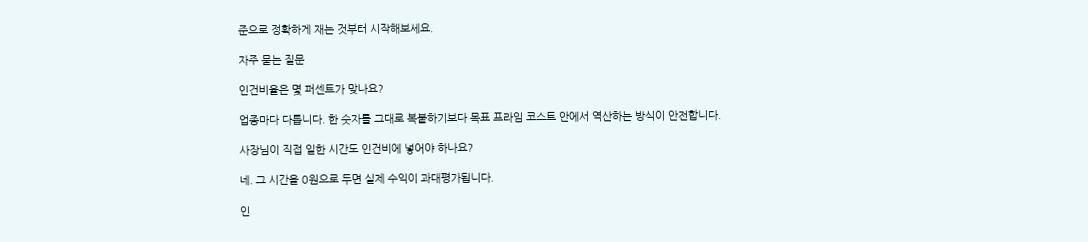준으로 정확하게 재는 것부터 시작해보세요.

자주 묻는 질문

인건비율은 몇 퍼센트가 맞나요?

업종마다 다릅니다. 한 숫자를 그대로 복붙하기보다 목표 프라임 코스트 안에서 역산하는 방식이 안전합니다.

사장님이 직접 일한 시간도 인건비에 넣어야 하나요?

네. 그 시간을 0원으로 두면 실제 수익이 과대평가됩니다.

인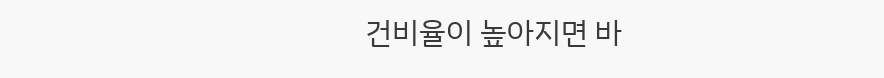건비율이 높아지면 바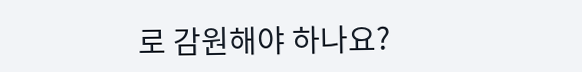로 감원해야 하나요?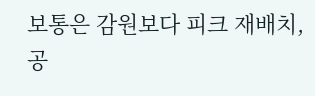보통은 감원보다 피크 재배치, 공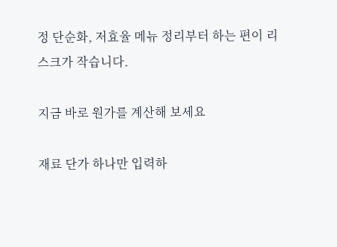정 단순화, 저효율 메뉴 정리부터 하는 편이 리스크가 작습니다.

지금 바로 원가를 계산해 보세요

재료 단가 하나만 입력하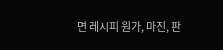면 레시피 원가, 마진, 판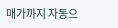매가까지 자동으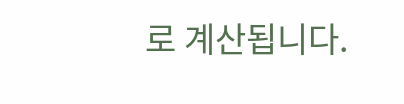로 계산됩니다.